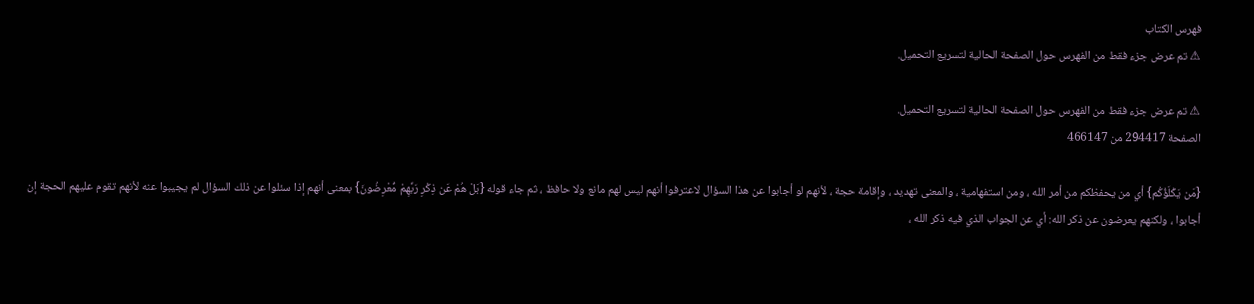فهرس الكتاب
⚠ تم عرض جزء فقط من الفهرس حول الصفحة الحالية لتسريع التحميل.

⚠ تم عرض جزء فقط من الفهرس حول الصفحة الحالية لتسريع التحميل.
الصفحة 294417 من 466147

{مَن يَكْلَؤُكُم} أي من يحفظكم من أمر الله ، ومن استفهامية ، والمعنى تهديد ، وإقامة حجة ، لأنهم لو أجابوا عن هذا السؤال لاعترفوا أنهم ليس لهم مانع ولا حافظ ، ثم جاء قوله {بَلْ هُمْ عَن ذِكْرِ رَبِّهِمْ مُّعْرِضُونَ} بمعنى أنهم إذا سئلوا عن ذلك السؤال لم يجيبوا عنه لأنهم تقوم عليهم الحجة إن أجابوا ، ولكنهم يعرضون عن ذكر الله: أي عن الجواب الذي فيه ذكر الله ،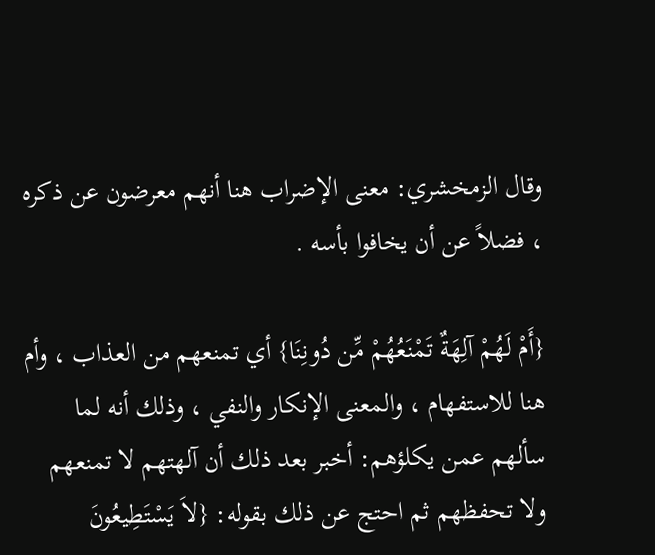وقال الزمخشري: معنى الإضراب هنا أنهم معرضون عن ذكره ، فضلاً عن أن يخافوا بأسه .

{أَمْ لَهُمْ آلِهَةٌ تَمْنَعُهُمْ مِّن دُونِنَا} أي تمنعهم من العذاب ، وأم هنا للاستفهام ، والمعنى الإنكار والنفي ، وذلك أنه لما سألهم عمن يكلؤهم: أخبر بعد ذلك أن آلهتهم لا تمنعهم ولا تحفظهم ثم احتج عن ذلك بقوله: {لاَ يَسْتَطِيعُونَ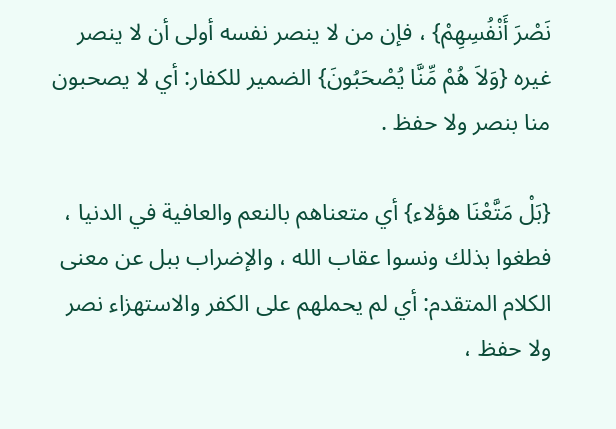نَصْرَ أَنْفُسِهِمْ} ، فإن من لا ينصر نفسه أولى أن لا ينصر غيره {وَلاَ هُمْ مِّنَّا يُصْحَبُونَ} الضمير للكفار: أي لا يصحبون منا بنصر ولا حفظ .

{بَلْ مَتَّعْنَا هؤلاء} أي متعناهم بالنعم والعافية في الدنيا ، فطغوا بذلك ونسوا عقاب الله ، والإضراب ببل عن معنى الكلام المتقدم: أي لم يحملهم على الكفر والاستهزاء نصر ولا حفظ ،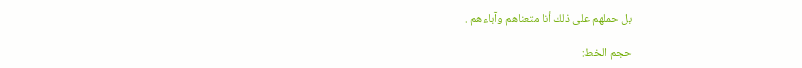بل حملهم على ذلك أنا متعناهم وآباءهم .

حجم الخط: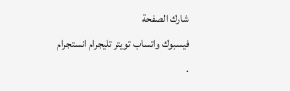شارك الصفحة
فيسبوك واتساب تويتر تليجرام انستجرام
.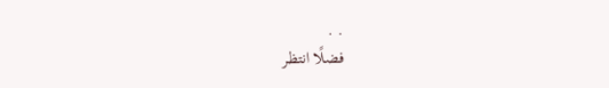. .
فضلًا انتظر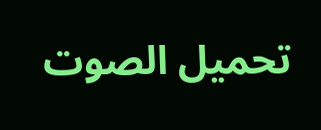تحميل الصوت